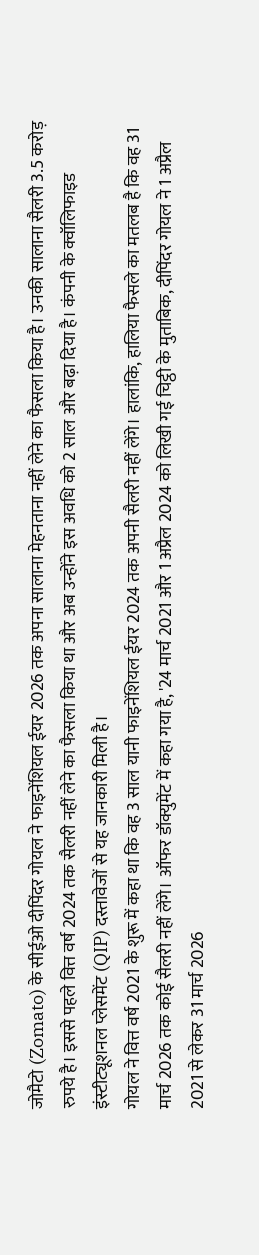जोमैटो (Zomato) के सीईओ दीपिंदर गोयल ने फाइनेंशियल ईयर 2026 तक अपना सालाना मेहनताना नहीं लेने का फैसला किया है। उनकी सालाना सैलरी 3.5 करोड़ रुपये है। इससे पहले वित्त वर्ष 2024 तक सैलरी नहीं लेने का फैसला किया था और अब उन्होंने इस अवधि को 2 साल और बढ़ा दिया है। कंपनी के क्वॉलिफाइड इंस्टीट्यूशनल प्लेसमेंट (QIP) दस्तावेजों से यह जानकारी मिली है।
गोयल ने वित्त वर्ष 2021 के शुरू में कहा था कि वह 3 साल यानी फाइनेंशियल ईयर 2024 तक अपनी सैलरी नहीं लेंगे। हालांकि, हालिया फैसले का मतलब है कि वह 31 मार्च 2026 तक कोई सैलरी नहीं लेंगे। ऑफर डॉक्युमेंट में कहा गया है, '24 मार्च 2021 और 1 अप्रैल 2024 को लिखी गई चिट्ठी के मुताबिक, दीपिंदर गोयल ने 1 अप्रैल 2021 से लेकर 31 मार्च 2026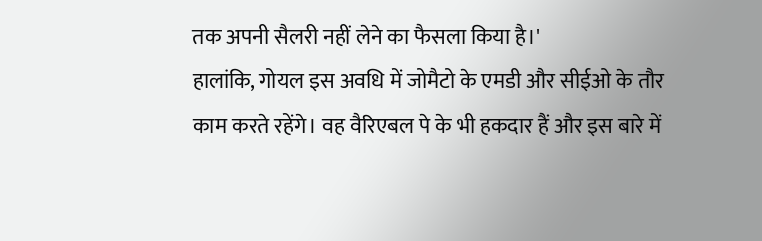तक अपनी सैलरी नहीं लेने का फैसला किया है।'
हालांकि, गोयल इस अवधि में जोमैटो के एमडी और सीईओ के तौर काम करते रहेंगे। वह वैरिएबल पे के भी हकदार हैं और इस बारे में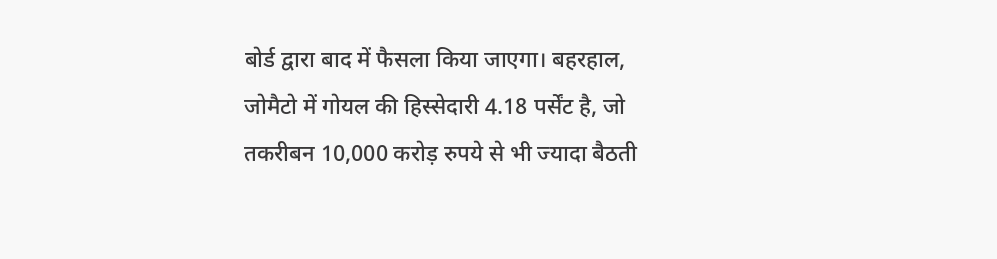बोर्ड द्वारा बाद में फैसला किया जाएगा। बहरहाल, जोमैटो में गोयल की हिस्सेदारी 4.18 पर्सेंट है, जो तकरीबन 10,000 करोड़ रुपये से भी ज्यादा बैठती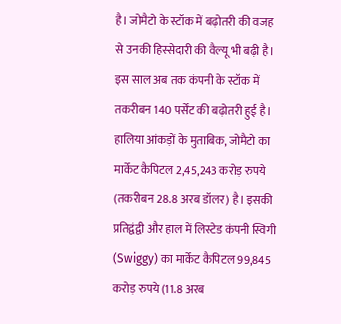है। जोमैटो के स्टॉक में बढ़ोतरी की वजह से उनकी हिस्सेदारी की वैल्यू भी बढ़ी है। इस साल अब तक कंपनी के स्टॉक में तकरीबन 140 पर्सेंट की बढ़ोतरी हुई है।
हालिया आंकड़ों के मुताबिक, जोमैटो का मार्केट कैपिटल 2,45,243 करोड़ रुपये (तकरीबन 28.8 अरब डॉलर) है। इसकी प्रतिद्वंद्वी और हाल में लिस्टेड कंपनी स्विगी (Swiggy) का मार्केट कैपिटल 99,845 करोड़ रुपये (11.8 अरब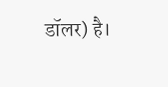डॉलर) है।